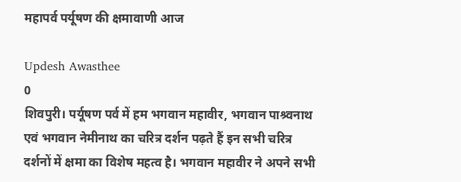महापर्व पर्यूषण की क्षमावाणी आज

Updesh Awasthee
0
शिवपुरी। पर्यूषण पर्व में हम भगवान महावीर, भगवान पाश्र्वनाथ एवं भगवान नेमीनाथ का चरित्र दर्शन पढ़ते हैं इन सभी चरित्र दर्शनों में क्षमा का विशेष महत्व है। भगवान महावीर ने अपने सभी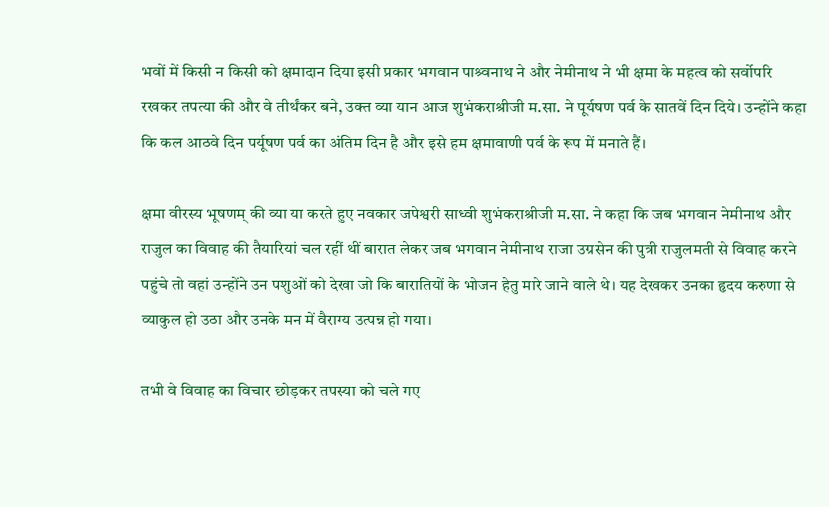भवों में किसी न किसी को क्षमादान दिया इसी प्रकार भगवान पाश्र्वनाथ ने और नेमीनाथ ने भी क्षमा के महत्व को सर्वोपरि रखकर तपत्या की और वे तीर्थंकर बने, उक्त व्या यान आज शुभंकराश्रीजी म.सा. ने पूर्यषण पर्व के सातवें दिन दिये। उन्होंने कहा कि कल आठवे दिन पर्यूषण पर्व का अंतिम दिन है और इसे हम क्षमावाणी पर्व के रूप में मनाते हैं।

क्षमा वीरस्य भूषणम् की व्या या करते हुए नवकार जपेश्वरी साध्वी शुभंकराश्रीजी म.सा. ने कहा कि जब भगवान नेमीनाथ और राजुल का विवाह की तैयारियां चल रहीं थीं बारात लेकर जब भगवान नेमीनाथ राजा उग्रसेन की पुत्री राजुलमती से विवाह करने पहुंचे तो वहां उन्होंने उन पशुओं को देखा जो कि बारातियों के भोजन हेतु मारे जाने वाले थे। यह देखकर उनका हृदय करुणा से व्याकुल हो उठा और उनके मन में वैराग्य उत्पन्न हो गया।

तभी वे विवाह का विचार छोड़कर तपस्या को चले गए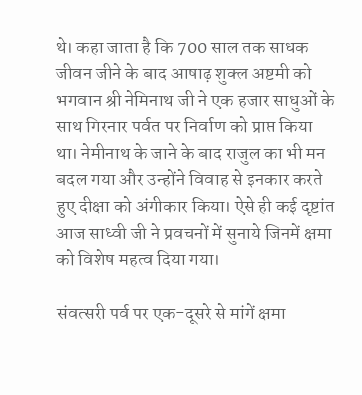थे। कहा जाता है कि 700 साल तक साधक जीवन जीने के बाद आषाढ़ शुक्ल अष्टमी को भगवान श्री नेमिनाथ जी ने एक हजार साधुओं के साथ गिरनार पर्वत पर निर्वाण को प्राप्त किया था। नेमीनाथ के जाने के बाद राजुल का भी मन बदल गया और उन्होंने विवाह से इनकार करते हुए दीक्षा को अंगीकार किया। ऐसे ही कई दृष्टांत आज साध्वी जी ने प्रवचनों में सुनाये जिनमें क्षमा को विशेष महत्व दिया गया।

संवत्सरी पर्व पर एक-दूसरे से मांगें क्षमा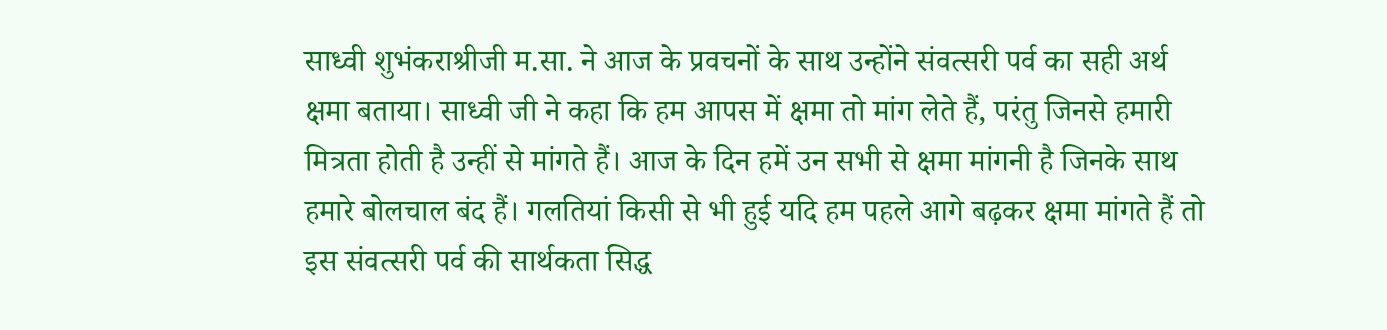साध्वी शुभंकराश्रीजी म.सा. ने आज के प्रवचनों के साथ उन्होंने संवत्सरी पर्व का सही अर्थ क्षमा बताया। साध्वी जी ने कहा कि हम आपस में क्षमा तो मांग लेते हैं, परंतु जिनसे हमारी मित्रता होती है उन्हीं से मांगते हैं। आज के दिन हमें उन सभी से क्षमा मांगनी है जिनके साथ हमारे बोलचाल बंद हैं। गलतियां किसी से भी हुई यदि हम पहले आगे बढ़कर क्षमा मांगते हैं तो इस संवत्सरी पर्व की सार्थकता सिद्ध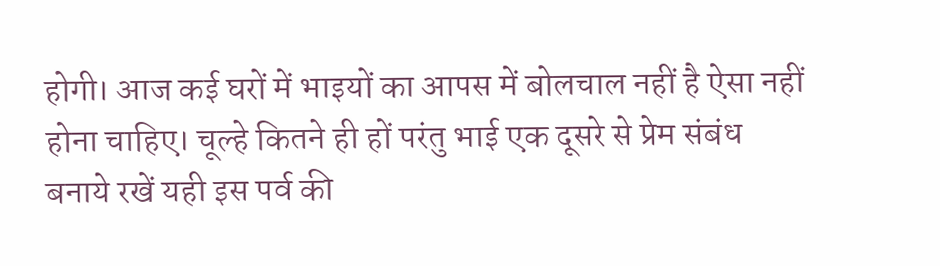होगी। आज कई घरों में भाइयों का आपस में बोलचाल नहीं है ऐसा नहीं होना चाहिए। चूल्हे कितने ही हों परंतु भाई एक दूसरे से प्रेम संबंध बनाये रखें यही इस पर्व की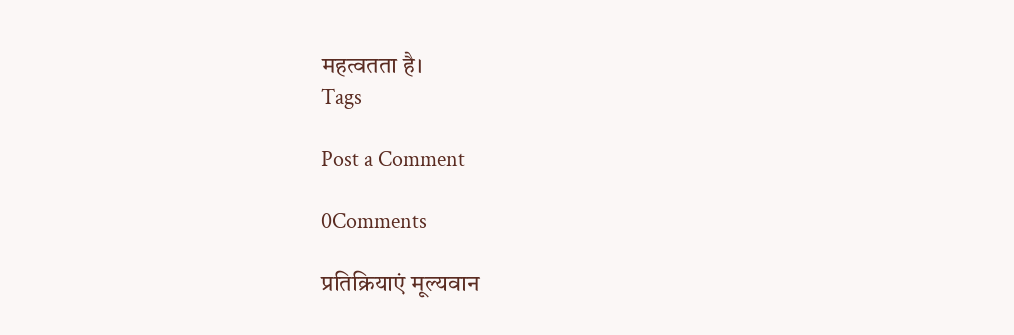महत्वतता है।
Tags

Post a Comment

0Comments

प्रतिक्रियाएं मूल्यवान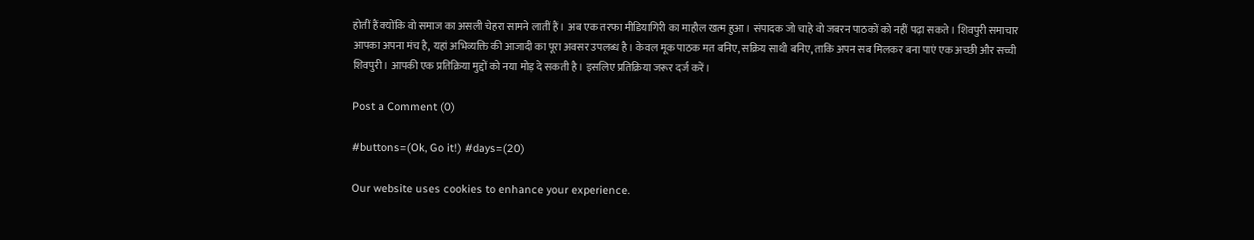होतीं हैं क्योंकि वो समाज का असली चेहरा सामने लातीं हैं। अब एक तरफा मीडियागिरी का माहौल खत्म हुआ। संपादक जो चाहे वो जबरन पाठकों को नहीं पढ़ा सकते। शिवपुरी समाचार आपका अपना मंच है, यहां अभिव्यक्ति की आजादी का पूरा अवसर उपलब्ध है। केवल मूक पाठक मत बनिए, सक्रिय साथी बनिए, ताकि अपन सब मिलकर बना पाएं एक अच्छी और सच्ची शिवपुरी। आपकी एक प्रतिक्रिया मुद्दों को नया मोड़ दे सकती है। इसलिए प्रतिक्रिया जरूर दर्ज करें।

Post a Comment (0)

#buttons=(Ok, Go it!) #days=(20)

Our website uses cookies to enhance your experience.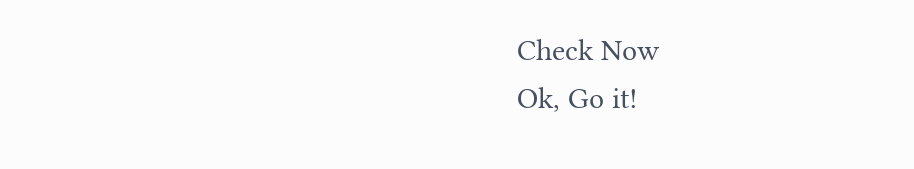Check Now
Ok, Go it!